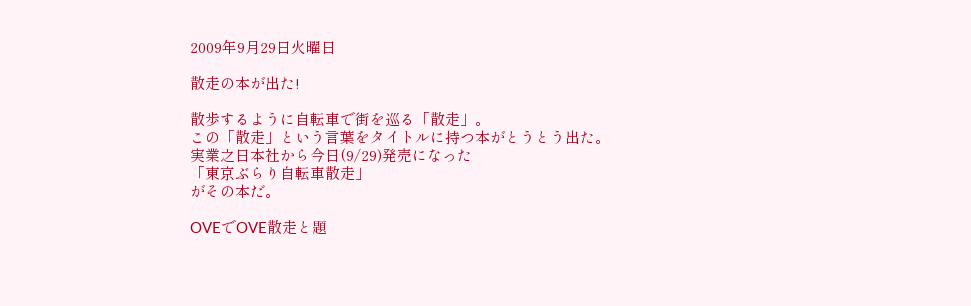2009年9月29日火曜日

散走の本が出た!

散歩するように自転車で街を巡る「散走」。
この「散走」という言葉をタイトルに持つ本がとうとう出た。
実業之日本社から今日(9/29)発売になった
「東京ぶらり自転車散走」
がその本だ。

OVEでOVE散走と題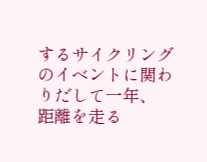するサイクリングのイベントに関わりだして一年、
距離を走る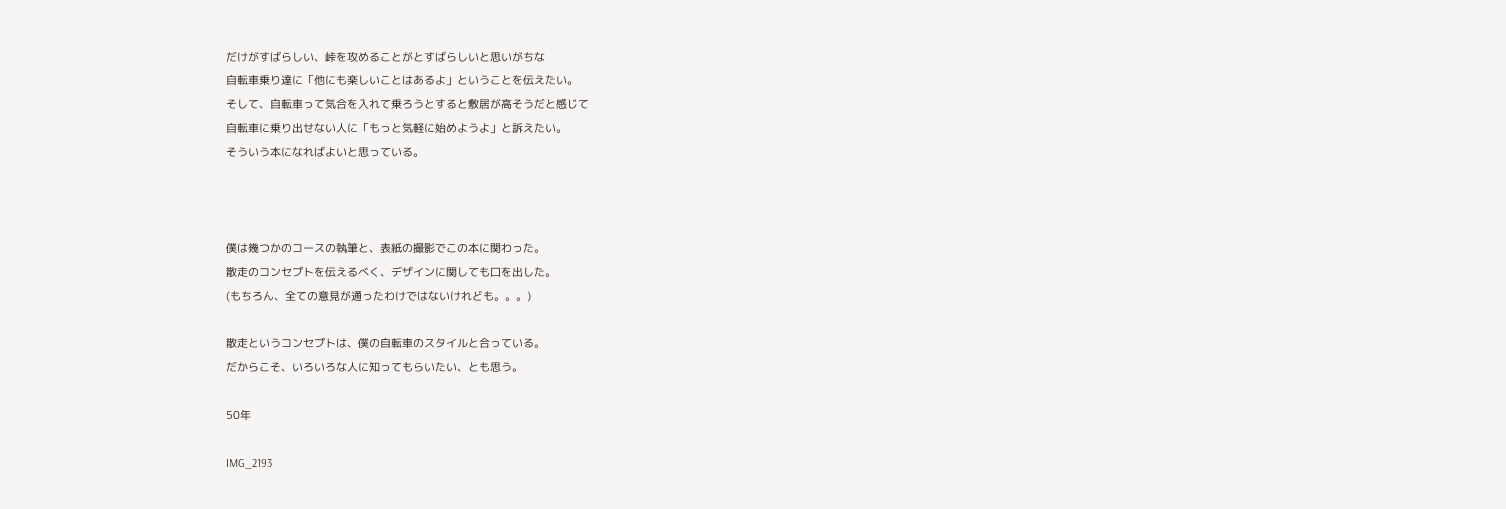だけがすばらしい、峠を攻めることがとすばらしいと思いがちな
自転車乗り達に「他にも楽しいことはあるよ」ということを伝えたい。
そして、自転車って気合を入れて乗ろうとすると敷居が高そうだと感じて
自転車に乗り出せない人に「もっと気軽に始めようよ」と訴えたい。
そういう本になればよいと思っている。



僕は幾つかのコースの執筆と、表紙の撮影でこの本に関わった。
散走のコンセプトを伝えるべく、デザインに関しても口を出した。
(もちろん、全ての意見が通ったわけではないけれども。。。)

散走というコンセプトは、僕の自転車のスタイルと合っている。
だからこそ、いろいろな人に知ってもらいたい、とも思う。

50年

IMG_2193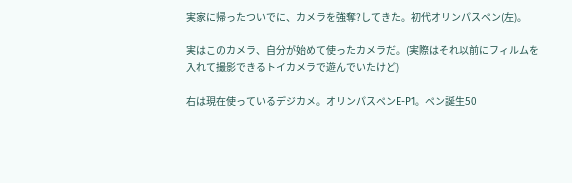実家に帰ったついでに、カメラを強奪?してきた。初代オリンパスペン(左)。

実はこのカメラ、自分が始めて使ったカメラだ。(実際はそれ以前にフィルムを入れて撮影できるトイカメラで遊んでいたけど)

右は現在使っているデジカメ。オリンパスペンE-P1。ペン誕生50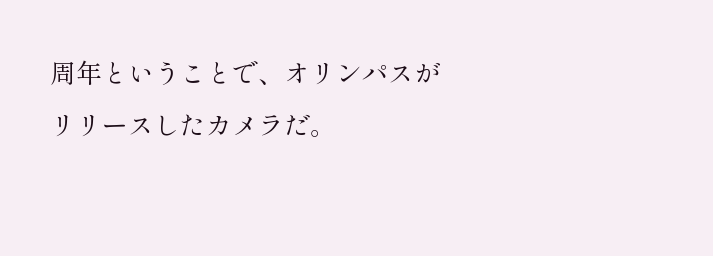周年ということで、オリンパスがリリースしたカメラだ。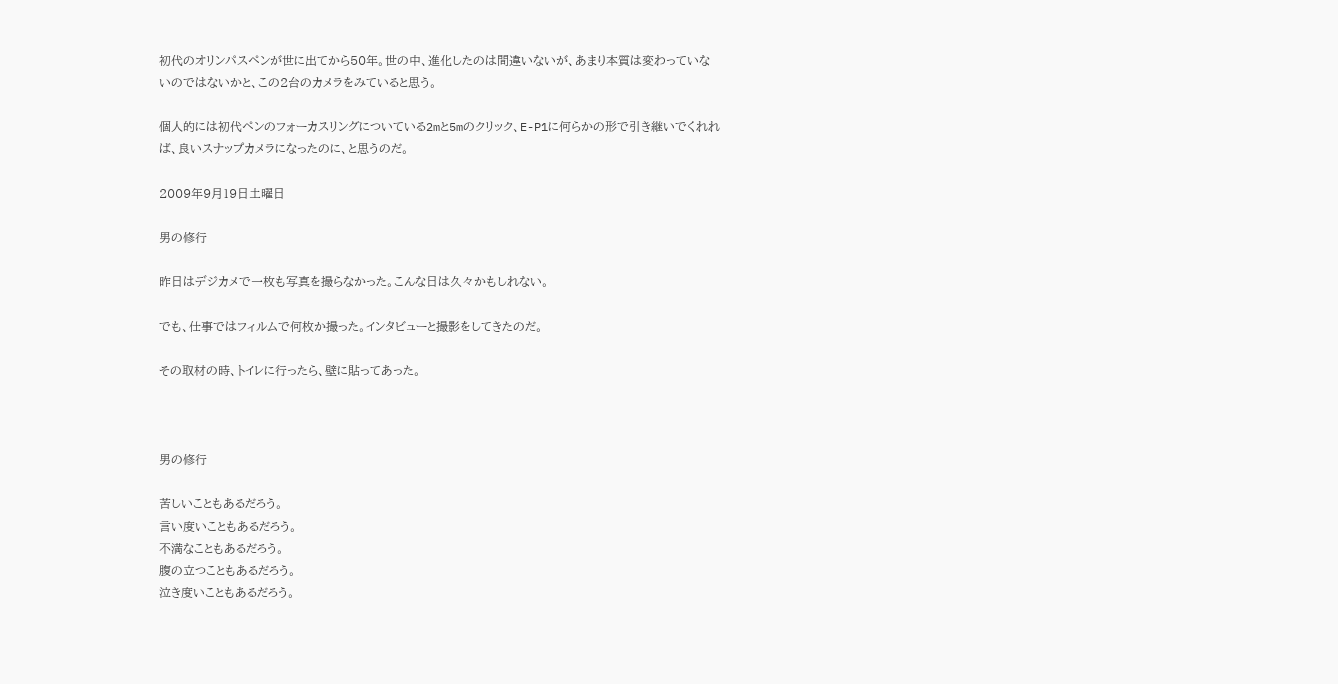初代のオリンパスペンが世に出てから50年。世の中、進化したのは間違いないが、あまり本質は変わっていないのではないかと、この2台のカメラをみていると思う。

個人的には初代ペンのフォーカスリングについている2mと5mのクリック、E-P1に何らかの形で引き継いでくれれば、良いスナップカメラになったのに、と思うのだ。

2009年9月19日土曜日

男の修行

昨日はデジカメで一枚も写真を撮らなかった。こんな日は久々かもしれない。

でも、仕事ではフィルムで何枚か撮った。インタビューと撮影をしてきたのだ。

その取材の時、トイレに行ったら、壁に貼ってあった。



男の修行

苦しいこともあるだろう。
言い度いこともあるだろう。
不満なこともあるだろう。
腹の立つこともあるだろう。
泣き度いこともあるだろう。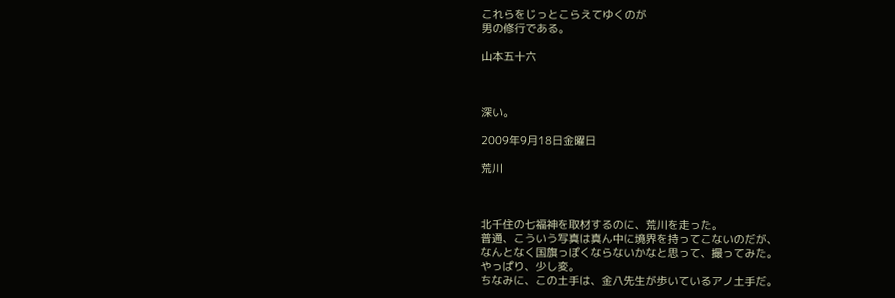これらをじっとこらえてゆくのが
男の修行である。

山本五十六



深い。

2009年9月18日金曜日

荒川



北千住の七福神を取材するのに、荒川を走った。
普通、こういう写真は真ん中に境界を持ってこないのだが、
なんとなく国旗っぽくならないかなと思って、撮ってみた。
やっぱり、少し変。
ちなみに、この土手は、金八先生が歩いているアノ土手だ。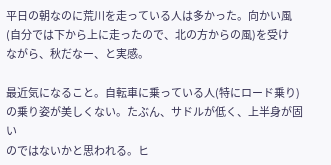平日の朝なのに荒川を走っている人は多かった。向かい風
(自分では下から上に走ったので、北の方からの風)を受け
ながら、秋だなー、と実感。

最近気になること。自転車に乗っている人(特にロード乗り)
の乗り姿が美しくない。たぶん、サドルが低く、上半身が固い
のではないかと思われる。ヒ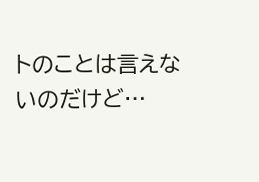トのことは言えないのだけど…